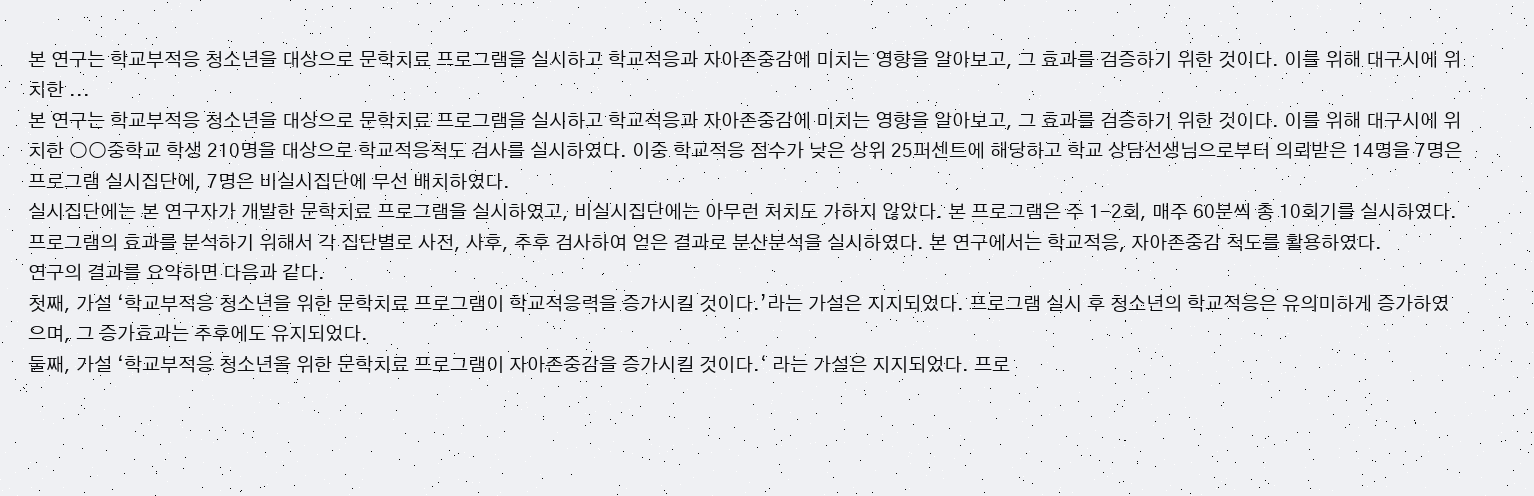본 연구는 학교부적응 청소년을 대상으로 문학치료 프로그램을 실시하고 학교적응과 자아존중감에 미치는 영향을 알아보고, 그 효과를 검증하기 위한 것이다. 이를 위해 대구시에 위치한 ...
본 연구는 학교부적응 청소년을 대상으로 문학치료 프로그램을 실시하고 학교적응과 자아존중감에 미치는 영향을 알아보고, 그 효과를 검증하기 위한 것이다. 이를 위해 대구시에 위치한 ○○중학교 학생 210명을 대상으로 학교적응척도 검사를 실시하였다. 이중 학교적응 점수가 낮은 상위 25퍼센트에 해당하고 학교 상담선생님으로부터 의뢰받은 14명을 7명은 프로그램 실시집단에, 7명은 비실시집단에 무선 배치하였다.
실시집단에는 본 연구자가 개발한 문학치료 프로그램을 실시하였고, 비실시집단에는 아무런 처치도 가하지 않았다. 본 프로그램은 주 1-2회, 매주 60분씩 총 10회기를 실시하였다. 프로그램의 효과를 분석하기 위해서 각 집단별로 사전, 사후, 추후 검사하여 얻은 결과로 분산분석을 실시하였다. 본 연구에서는 학교적응, 자아존중감 척도를 활용하였다.
연구의 결과를 요약하면 다음과 같다.
첫째, 가설 ‘학교부적응 청소년을 위한 문학치료 프로그램이 학교적응력을 증가시킬 것이다.’라는 가설은 지지되었다. 프로그램 실시 후 청소년의 학교적응은 유의미하게 증가하였으며, 그 증가효과는 추후에도 유지되었다.
둘째, 가설 ‘학교부적응 청소년을 위한 문학치료 프로그램이 자아존중감을 증가시킬 것이다.‘ 라는 가설은 지지되었다. 프로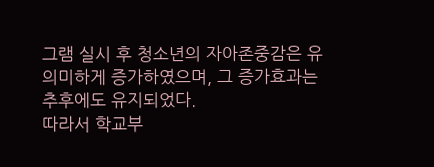그램 실시 후 청소년의 자아존중감은 유의미하게 증가하였으며, 그 증가효과는 추후에도 유지되었다.
따라서 학교부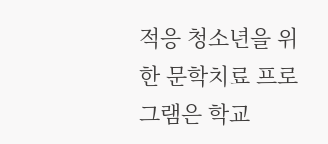적응 청소년을 위한 문학치료 프로그램은 학교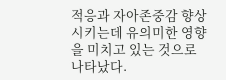적응과 자아존중감 향상시키는데 유의미한 영향을 미치고 있는 것으로 나타났다.